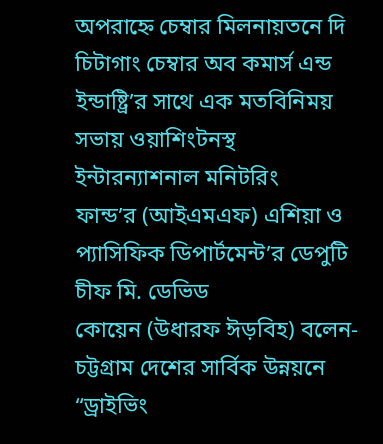অপরাহ্নে চেম্বার মিলনায়তনে দি চিটাগাং চেম্বার অব কমার্স এন্ড
ইন্ডাষ্ট্রি’র সাথে এক মতবিনিময় সভায় ওয়াশিংটনস্থ ইন্টারন্যাশনাল মনিটরিং
ফান্ড’র (আইএমএফ) এশিয়া ও প্যাসিফিক ডিপার্টমেন্ট’র ডেপুটি চীফ মি. ডেভিড
কোয়েন (উধারফ ঈড়বিহ) বলেন- চট্টগ্রাম দেশের সার্বিক উন্নয়নে “ড্রাইভিং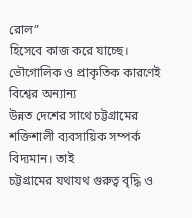রোল”
হিসেবে কাজ করে যাচ্ছে। ভৌগোলিক ও প্রাকৃতিক কারণেই বিশ্বের অন্যান্য
উন্নত দেশের সাথে চট্টগ্রামের শক্তিশালী ব্যবসায়িক সম্পর্ক বিদ্যমান। তাই
চট্টগ্রামের যথাযথ গুরুত্ব বৃদ্ধি ও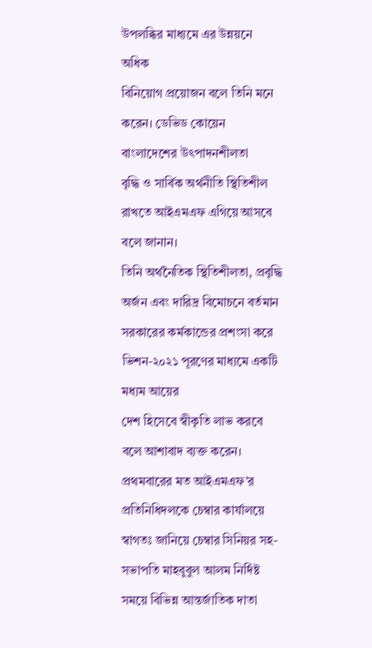উপলব্ধির মাধ্যমে এর উন্নয়নে অধিক
বিনিয়োগ প্রয়োজন বলে তিনি মনে করেন। ডেভিড কোয়েন বাংলাদেশের উৎপাদনশীলতা
বৃদ্ধি ও সার্বিক অর্থনীতি স্থিতিশীল রাখতে আইএমএফ এগিয়ে আসবে বলে জানান।
তিনি অর্থনৈতিক স্থিতিশীলতা, প্রবৃদ্ধি অর্জন এবং দারিদ্র বিমোচনে বর্তমান
সরকারের কর্মকান্ডের প্রশংসা করে ভিশন-২০২১ পূরণের মাধ্যমে একটি মধ্যম আয়ের
দেশ হিসেবে স্বীকৃতি লাভ করবে বলে আশাবাদ ব্যক্ত করেন।
প্রথমবারের মত আইএমএফ’র প্রতিনিধিদলকে চেম্বার কার্যালয়ে স্বাগতঃ জানিয়ে চেম্বার সিনিয়র সহ-সভাপতি মাহবুবুল আলম নির্দিষ্ট সময়ে বিভিন্ন আন্তর্জাতিক দাতা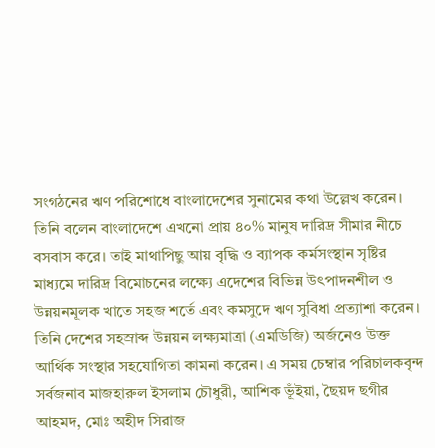সংগঠনের ঋণ পরিশোধে বাংলাদেশের সুনামের কথা উল্লেখ করেন। তিনি বলেন বাংলাদেশে এখনো প্রায় ৪০% মানুষ দারিদ্র সীমার নীচে বসবাস করে। তাই মাথাপিছু আয় বৃদ্ধি ও ব্যাপক কর্মসংস্থান সৃষ্টির মাধ্যমে দারিদ্র বিমোচনের লক্ষ্যে এদেশের বিভিন্ন উৎপাদনশীল ও উন্নয়নমূলক খাতে সহজ শর্তে এবং কমসুদে ঋণ সুবিধা প্রত্যাশা করেন। তিনি দেশের সহস্রাব্দ উন্নয়ন লক্ষ্যমাত্রা (এমডিজি) অর্জনেও উক্ত আর্থিক সংস্থার সহযোগিতা কামনা করেন। এ সময় চেম্বার পরিচালকবৃন্দ সর্বজনাব মাজহারুল ইসলাম চৌধুরী, আশিক ভূঁইয়া, ছৈয়দ ছগীর আহমদ, মোঃ অহীদ সিরাজ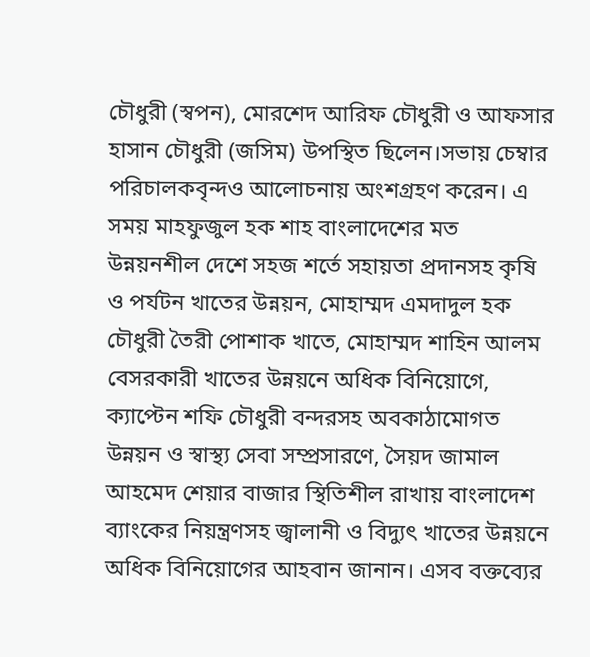চৌধুরী (স্বপন), মোরশেদ আরিফ চৌধুরী ও আফসার হাসান চৌধুরী (জসিম) উপস্থিত ছিলেন।সভায় চেম্বার পরিচালকবৃন্দও আলোচনায় অংশগ্রহণ করেন। এ সময় মাহফুজুল হক শাহ বাংলাদেশের মত উন্নয়নশীল দেশে সহজ শর্তে সহায়তা প্রদানসহ কৃষি ও পর্যটন খাতের উন্নয়ন, মোহাম্মদ এমদাদুল হক চৌধুরী তৈরী পোশাক খাতে, মোহাম্মদ শাহিন আলম বেসরকারী খাতের উন্নয়নে অধিক বিনিয়োগে, ক্যাপ্টেন শফি চৌধুরী বন্দরসহ অবকাঠামোগত উন্নয়ন ও স্বাস্থ্য সেবা সম্প্রসারণে, সৈয়দ জামাল আহমেদ শেয়ার বাজার স্থিতিশীল রাখায় বাংলাদেশ ব্যাংকের নিয়ন্ত্রণসহ জ্বালানী ও বিদ্যুৎ খাতের উন্নয়নে অধিক বিনিয়োগের আহবান জানান। এসব বক্তব্যের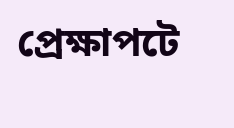প্রেক্ষাপটে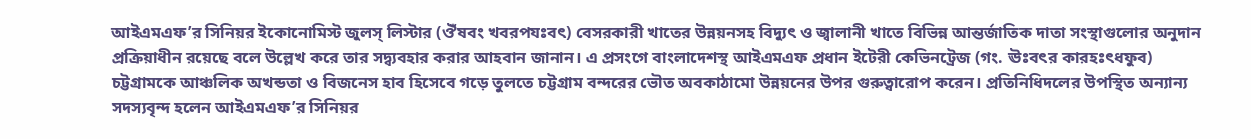আইএমএফ’র সিনিয়র ইকোনোমিস্ট জুলস্ লিস্টার (ঔঁষবং খবরপযঃবৎ) বেসরকারী খাতের উন্নয়নসহ বিদ্যুৎ ও জ্বালানী খাতে বিভিন্ন আন্তর্জাতিক দাতা সংস্থাগুলোর অনুদান প্রক্রিয়াধীন রয়েছে বলে উল্লেখ করে তার সদ্ব্যবহার করার আহবান জানান। এ প্রসংগে বাংলাদেশস্থ আইএমএফ প্রধান ইটেরী কেভিনট্রেজ (গং. ঊঃবৎর কারহঃৎধফুব) চট্টগ্রামকে আঞ্চলিক অখন্ডতা ও বিজনেস হাব হিসেবে গড়ে তুলতে চট্টগ্রাম বন্দরের ভৌত অবকাঠামো উন্নয়নের উপর গুরুত্বারোপ করেন। প্রতিনিধিদলের উপস্থিত অন্যান্য সদস্যবৃন্দ হলেন আইএমএফ’র সিনিয়র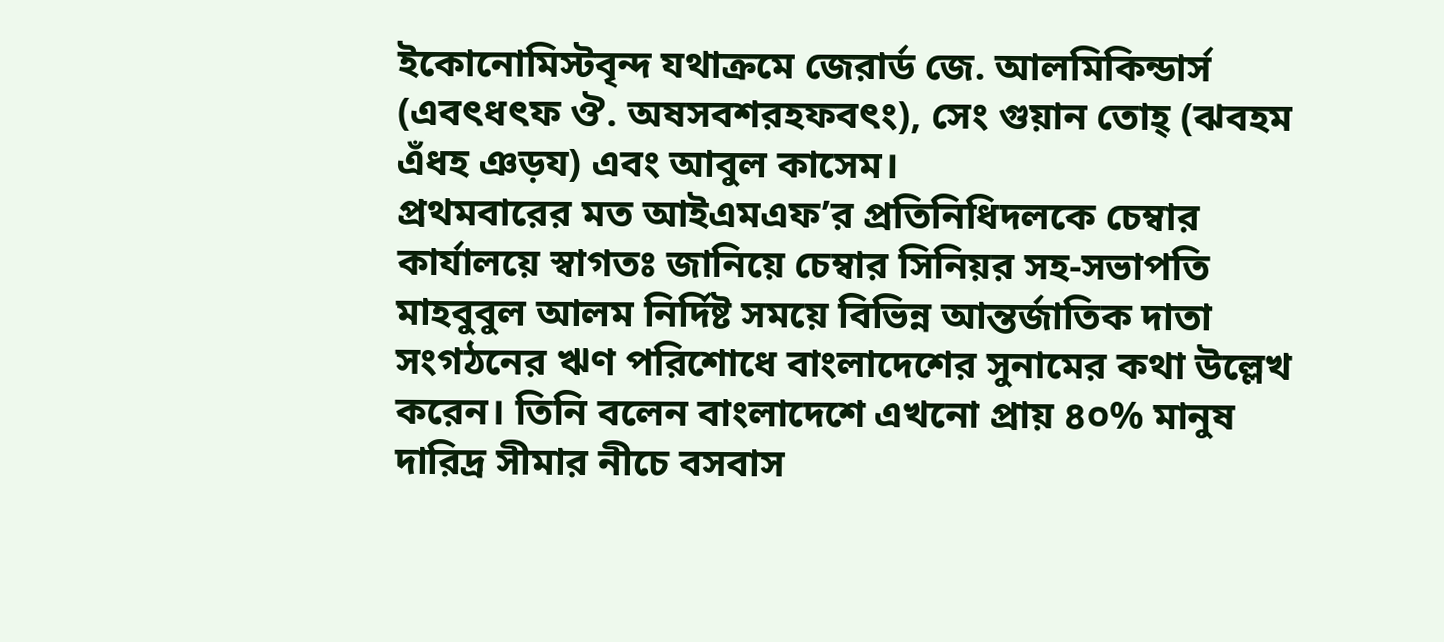ইকোনোমিস্টবৃন্দ যথাক্রমে জেরার্ড জে. আলমিকিন্ডার্স (এবৎধৎফ ঔ. অষসবশরহফবৎং), সেং গুয়ান তোহ্ (ঝবহম এঁধহ ঞড়য) এবং আবুল কাসেম।
প্রথমবারের মত আইএমএফ’র প্রতিনিধিদলকে চেম্বার কার্যালয়ে স্বাগতঃ জানিয়ে চেম্বার সিনিয়র সহ-সভাপতি মাহবুবুল আলম নির্দিষ্ট সময়ে বিভিন্ন আন্তর্জাতিক দাতা সংগঠনের ঋণ পরিশোধে বাংলাদেশের সুনামের কথা উল্লেখ করেন। তিনি বলেন বাংলাদেশে এখনো প্রায় ৪০% মানুষ দারিদ্র সীমার নীচে বসবাস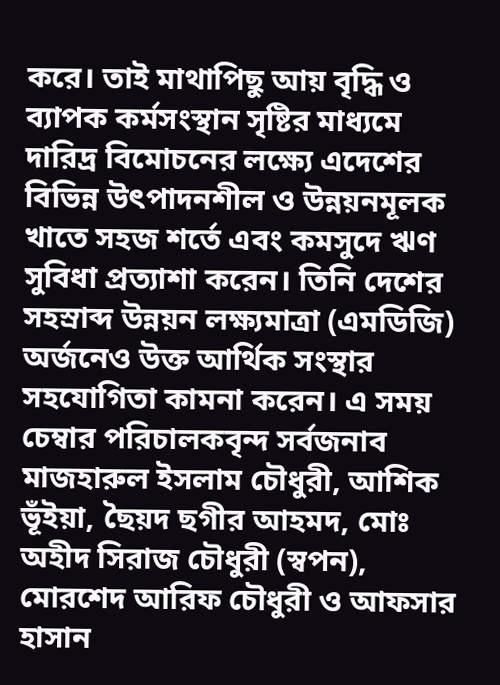করে। তাই মাথাপিছু আয় বৃদ্ধি ও ব্যাপক কর্মসংস্থান সৃষ্টির মাধ্যমে দারিদ্র বিমোচনের লক্ষ্যে এদেশের বিভিন্ন উৎপাদনশীল ও উন্নয়নমূলক খাতে সহজ শর্তে এবং কমসুদে ঋণ সুবিধা প্রত্যাশা করেন। তিনি দেশের সহস্রাব্দ উন্নয়ন লক্ষ্যমাত্রা (এমডিজি) অর্জনেও উক্ত আর্থিক সংস্থার সহযোগিতা কামনা করেন। এ সময় চেম্বার পরিচালকবৃন্দ সর্বজনাব মাজহারুল ইসলাম চৌধুরী, আশিক ভূঁইয়া, ছৈয়দ ছগীর আহমদ, মোঃ অহীদ সিরাজ চৌধুরী (স্বপন), মোরশেদ আরিফ চৌধুরী ও আফসার হাসান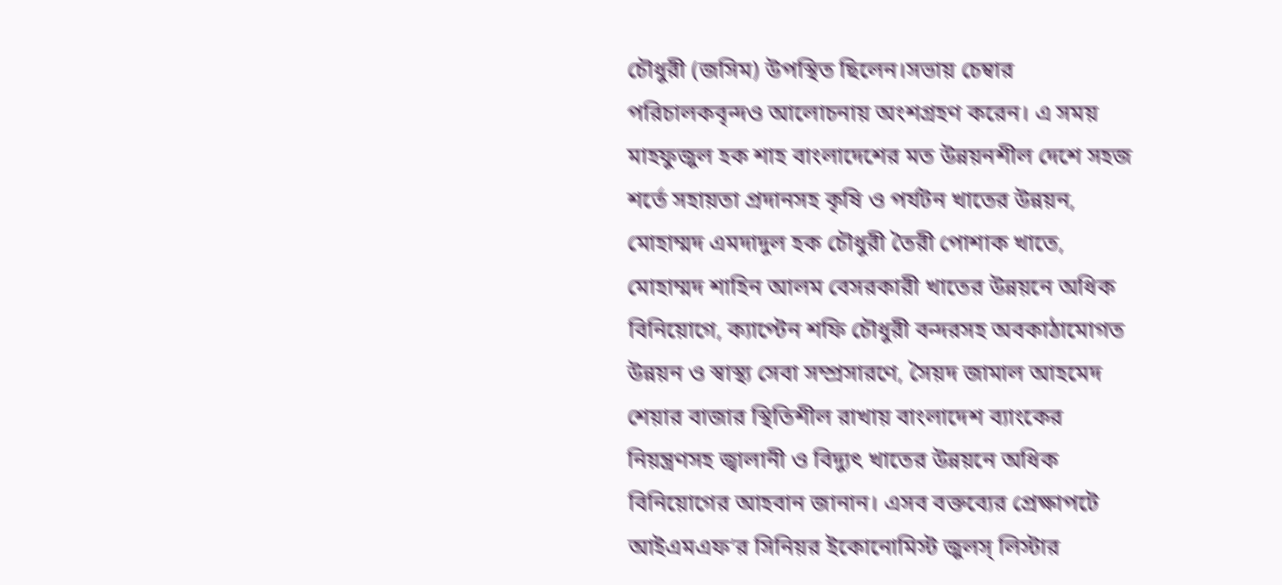চৌধুরী (জসিম) উপস্থিত ছিলেন।সভায় চেম্বার পরিচালকবৃন্দও আলোচনায় অংশগ্রহণ করেন। এ সময় মাহফুজুল হক শাহ বাংলাদেশের মত উন্নয়নশীল দেশে সহজ শর্তে সহায়তা প্রদানসহ কৃষি ও পর্যটন খাতের উন্নয়ন, মোহাম্মদ এমদাদুল হক চৌধুরী তৈরী পোশাক খাতে, মোহাম্মদ শাহিন আলম বেসরকারী খাতের উন্নয়নে অধিক বিনিয়োগে, ক্যাপ্টেন শফি চৌধুরী বন্দরসহ অবকাঠামোগত উন্নয়ন ও স্বাস্থ্য সেবা সম্প্রসারণে, সৈয়দ জামাল আহমেদ শেয়ার বাজার স্থিতিশীল রাখায় বাংলাদেশ ব্যাংকের নিয়ন্ত্রণসহ জ্বালানী ও বিদ্যুৎ খাতের উন্নয়নে অধিক বিনিয়োগের আহবান জানান। এসব বক্তব্যের প্রেক্ষাপটে আইএমএফ’র সিনিয়র ইকোনোমিস্ট জুলস্ লিস্টার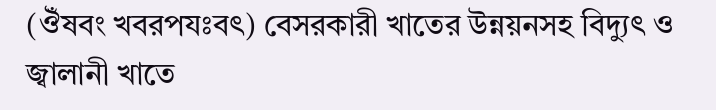(ঔঁষবং খবরপযঃবৎ) বেসরকারী খাতের উন্নয়নসহ বিদ্যুৎ ও জ্বালানী খাতে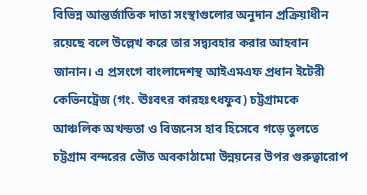বিভিন্ন আন্তর্জাতিক দাতা সংস্থাগুলোর অনুদান প্রক্রিয়াধীন রয়েছে বলে উল্লেখ করে তার সদ্ব্যবহার করার আহবান জানান। এ প্রসংগে বাংলাদেশস্থ আইএমএফ প্রধান ইটেরী কেভিনট্রেজ (গং. ঊঃবৎর কারহঃৎধফুব) চট্টগ্রামকে আঞ্চলিক অখন্ডতা ও বিজনেস হাব হিসেবে গড়ে তুলতে চট্টগ্রাম বন্দরের ভৌত অবকাঠামো উন্নয়নের উপর গুরুত্বারোপ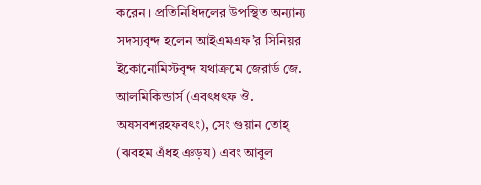করেন। প্রতিনিধিদলের উপস্থিত অন্যান্য সদস্যবৃন্দ হলেন আইএমএফ’র সিনিয়র ইকোনোমিস্টবৃন্দ যথাক্রমে জেরার্ড জে. আলমিকিন্ডার্স (এবৎধৎফ ঔ. অষসবশরহফবৎং), সেং গুয়ান তোহ্ (ঝবহম এঁধহ ঞড়য) এবং আবুল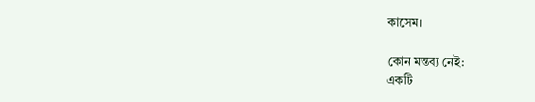কাসেম।

কোন মন্তব্য নেই:
একটি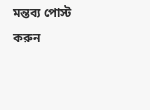মন্তব্য পোস্ট করুন